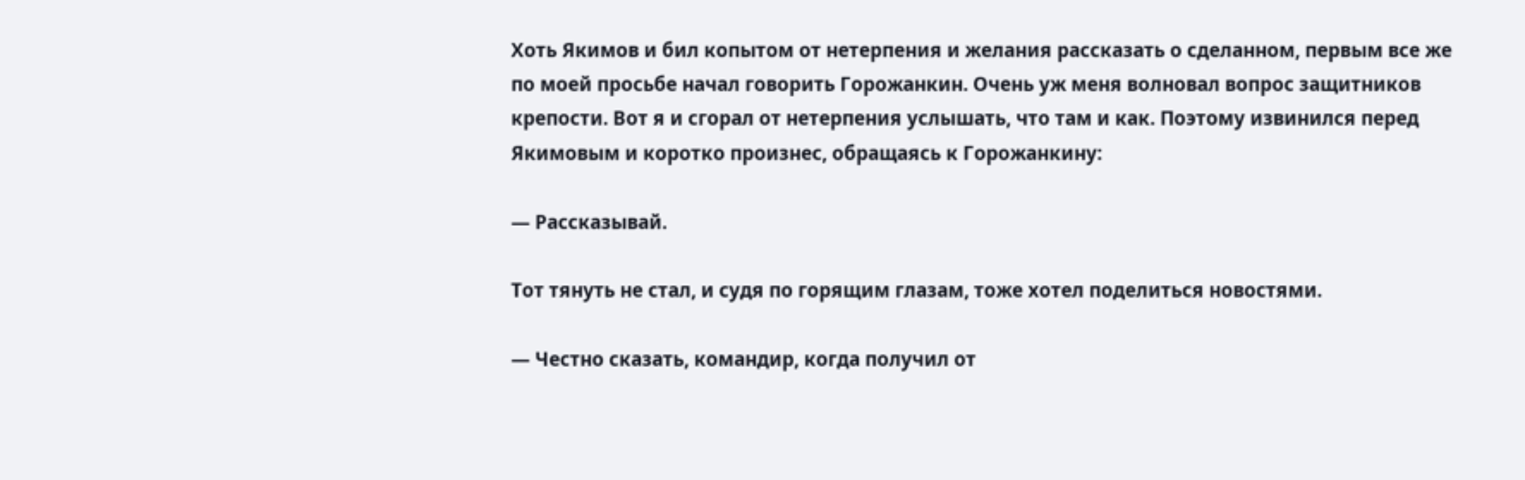Хоть Якимов и бил копытом от нетерпения и желания рассказать о сделанном, первым все же по моей просьбе начал говорить Горожанкин. Очень уж меня волновал вопрос защитников крепости. Вот я и сгорал от нетерпения услышать, что там и как. Поэтому извинился перед Якимовым и коротко произнес, обращаясь к Горожанкину:

— Рассказывай.

Тот тянуть не стал, и судя по горящим глазам, тоже хотел поделиться новостями.

— Честно сказать, командир, когда получил от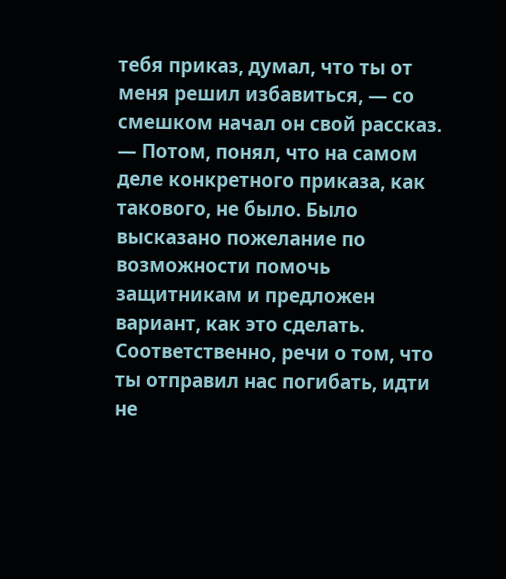тебя приказ, думал, что ты от меня решил избавиться, — со смешком начал он свой рассказ. — Потом, понял, что на самом деле конкретного приказа, как такового, не было. Было высказано пожелание по возможности помочь защитникам и предложен вариант, как это сделать. Соответственно, речи о том, что ты отправил нас погибать, идти не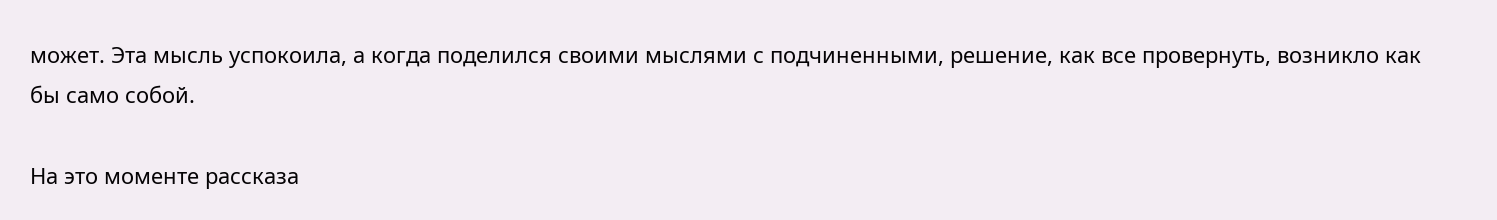может. Эта мысль успокоила, а когда поделился своими мыслями с подчиненными, решение, как все провернуть, возникло как бы само собой.

На это моменте рассказа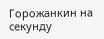Горожанкин на секунду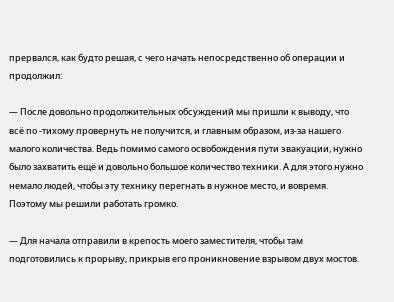прервался, как будто решая, с чего начать непосредственно об операции и продолжил:

— После довольно продолжительных обсуждений мы пришли к выводу, что всё по -тихому провернуть не получится, и главным образом, из-за нашего малого количества. Ведь помимо самого освобождения пути эвакуации, нужно было захватить ещё и довольно большое количество техники. А для этого нужно немало людей, чтобы эту технику перегнать в нужное место, и вовремя. Поэтому мы решили работать громко.

— Для начала отправили в крепость моего заместителя, чтобы там подготовились к прорыву, прикрыв его проникновение взрывом двух мостов.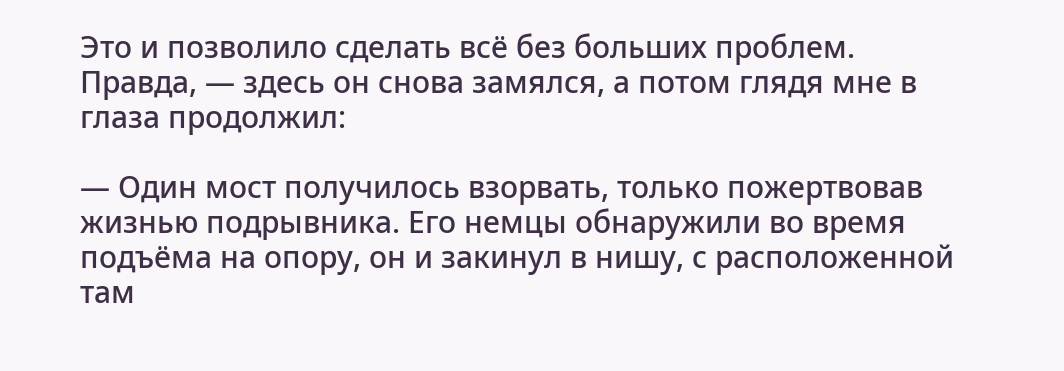Это и позволило сделать всё без больших проблем. Правда, — здесь он снова замялся, а потом глядя мне в глаза продолжил:

— Один мост получилось взорвать, только пожертвовав жизнью подрывника. Его немцы обнаружили во время подъёма на опору, он и закинул в нишу, с расположенной там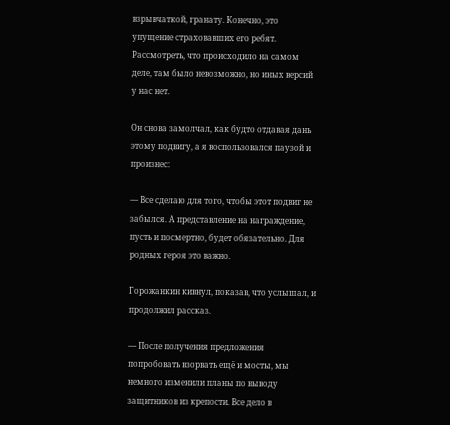взрывчаткой, гранату. Конечно, это упущение страховавших его ребят. Рассмотреть, что происходило на самом деле, там было невозможно, но иных версий у нас нет.

Он снова замолчал, как будто отдавая дань этому подвигу, а я воспользовался паузой и произнес:

— Все сделаю для того, чтобы этот подвиг не забылся. А представление на награждение, пусть и посмертно, будет обязательно. Для родных героя это важно.

Горожанкин кивнул, показав, что услышал, и продолжил рассказ.

— После получения предложения попробовать взорвать ещё и мосты, мы немного изменили планы по выводу защитников из крепости. Все дело в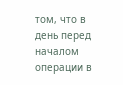том, что в день перед началом операции в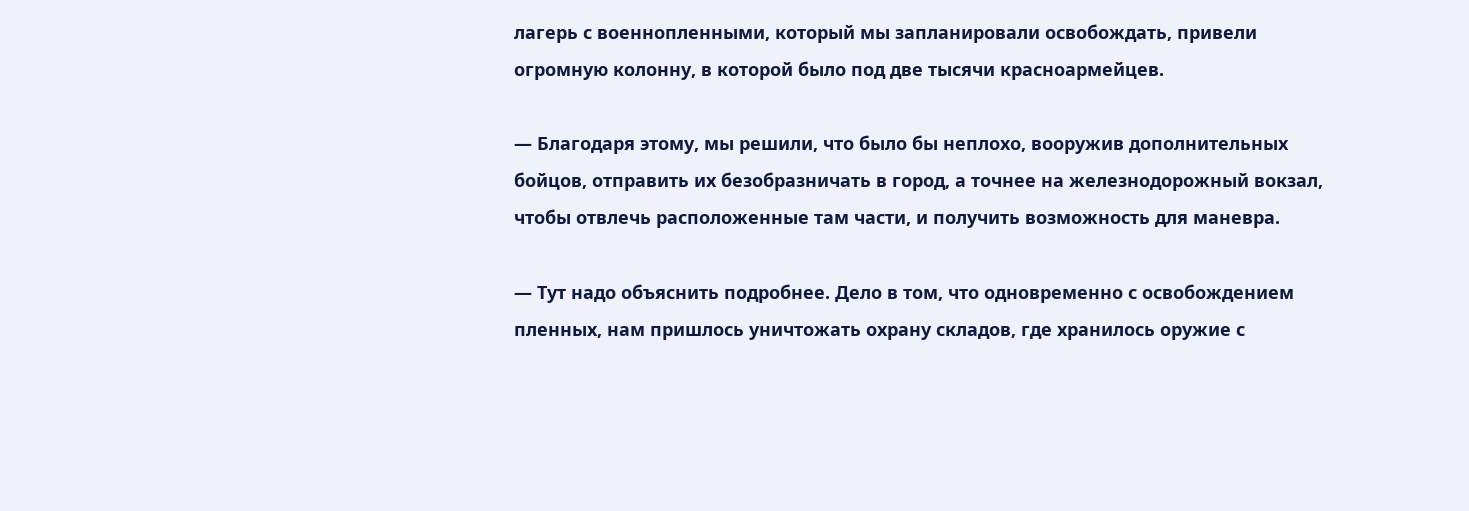лагерь с военнопленными, который мы запланировали освобождать, привели огромную колонну, в которой было под две тысячи красноармейцев.

— Благодаря этому, мы решили, что было бы неплохо, вооружив дополнительных бойцов, отправить их безобразничать в город, а точнее на железнодорожный вокзал, чтобы отвлечь расположенные там части, и получить возможность для маневра.

— Тут надо объяснить подробнее. Дело в том, что одновременно с освобождением пленных, нам пришлось уничтожать охрану складов, где хранилось оружие с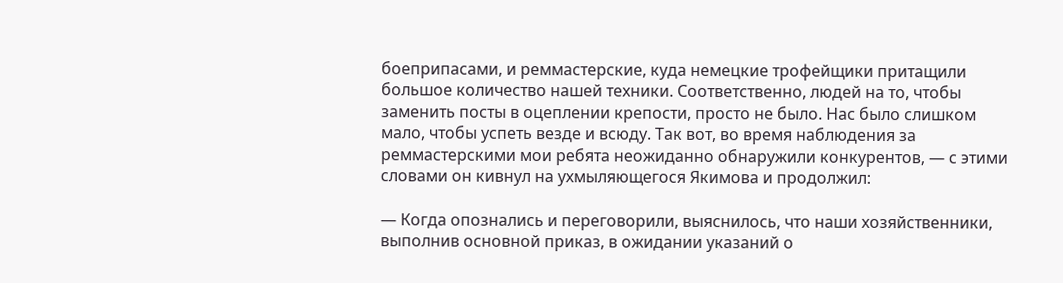боеприпасами, и реммастерские, куда немецкие трофейщики притащили большое количество нашей техники. Соответственно, людей на то, чтобы заменить посты в оцеплении крепости, просто не было. Нас было слишком мало, чтобы успеть везде и всюду. Так вот, во время наблюдения за реммастерскими мои ребята неожиданно обнаружили конкурентов, — с этими словами он кивнул на ухмыляющегося Якимова и продолжил:

— Когда опознались и переговорили, выяснилось, что наши хозяйственники, выполнив основной приказ, в ожидании указаний о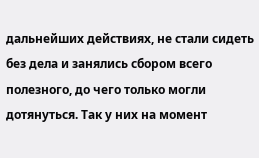дальнейших действиях, не стали сидеть без дела и занялись сбором всего полезного, до чего только могли дотянуться. Так у них на момент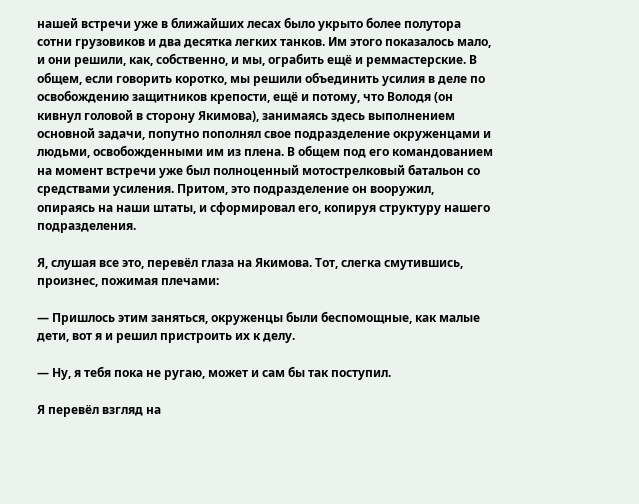нашей встречи уже в ближайших лесах было укрыто более полутора сотни грузовиков и два десятка легких танков. Им этого показалось мало, и они решили, как, собственно, и мы, ограбить ещё и реммастерские. В общем, если говорить коротко, мы решили объединить усилия в деле по освобождению защитников крепости, ещё и потому, что Володя (он кивнул головой в сторону Якимова), занимаясь здесь выполнением основной задачи, попутно пополнял свое подразделение окруженцами и людьми, освобожденными им из плена. В общем под его командованием на момент встречи уже был полноценный мотострелковый батальон со средствами усиления. Притом, это подразделение он вооружил, опираясь на наши штаты, и сформировал его, копируя структуру нашего подразделения.

Я, слушая все это, перевёл глаза на Якимова. Тот, слегка смутившись, произнес, пожимая плечами:

— Пришлось этим заняться, окруженцы были беспомощные, как малые дети, вот я и решил пристроить их к делу.

— Ну, я тебя пока не ругаю, может и сам бы так поступил.

Я перевёл взгляд на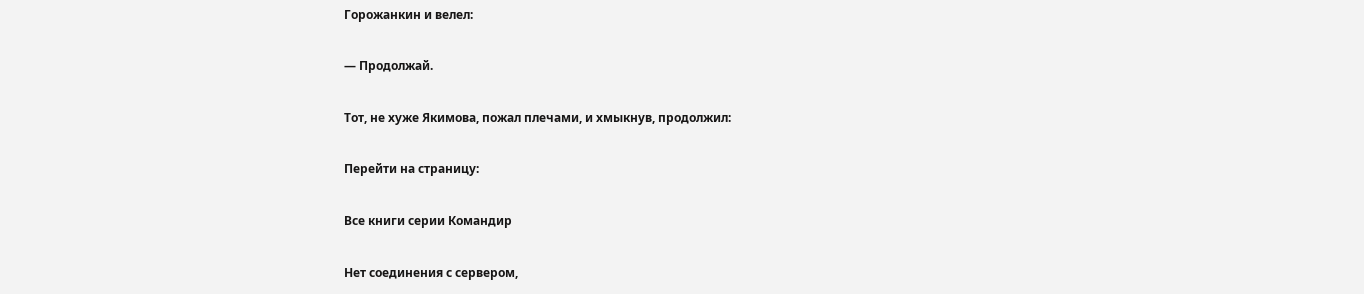Горожанкин и велел:

— Продолжай.

Тот, не хуже Якимова, пожал плечами, и хмыкнув, продолжил:

Перейти на страницу:

Все книги серии Командир

Нет соединения с сервером,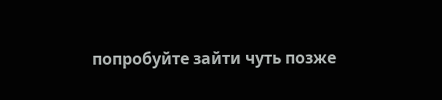попробуйте зайти чуть позже